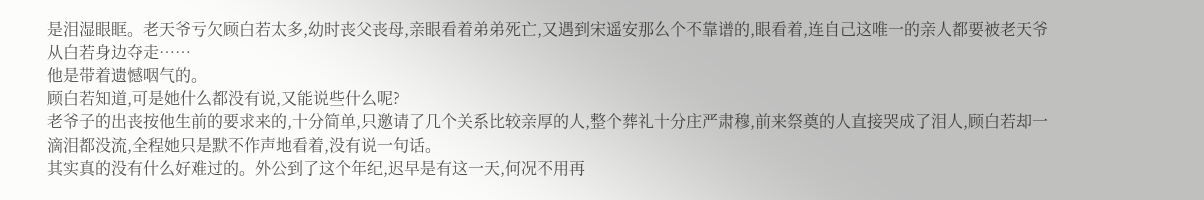是泪湿眼眶。老天爷亏欠顾白若太多,幼时丧父丧母,亲眼看着弟弟死亡,又遇到宋遥安那么个不靠谱的,眼看着,连自己这唯一的亲人都要被老天爷从白若身边夺走……
他是带着遗憾咽气的。
顾白若知道,可是她什么都没有说,又能说些什么呢?
老爷子的出丧按他生前的要求来的,十分简单,只邀请了几个关系比较亲厚的人,整个葬礼十分庄严肃穆,前来祭奠的人直接哭成了泪人,顾白若却一滴泪都没流,全程她只是默不作声地看着,没有说一句话。
其实真的没有什么好难过的。外公到了这个年纪,迟早是有这一天,何况不用再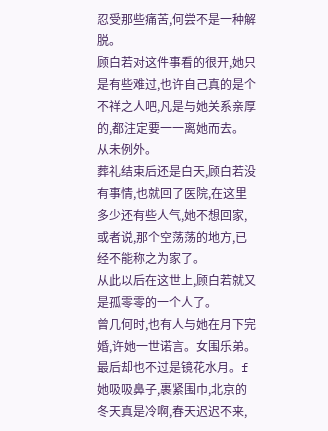忍受那些痛苦,何尝不是一种解脱。
顾白若对这件事看的很开,她只是有些难过,也许自己真的是个不祥之人吧,凡是与她关系亲厚的,都注定要一一离她而去。
从未例外。
葬礼结束后还是白天,顾白若没有事情,也就回了医院,在这里多少还有些人气,她不想回家,或者说,那个空荡荡的地方,已经不能称之为家了。
从此以后在这世上,顾白若就又是孤零零的一个人了。
曾几何时,也有人与她在月下完婚,许她一世诺言。女围乐弟。
最后却也不过是镜花水月。f
她吸吸鼻子,裹紧围巾,北京的冬天真是冷啊,春天迟迟不来,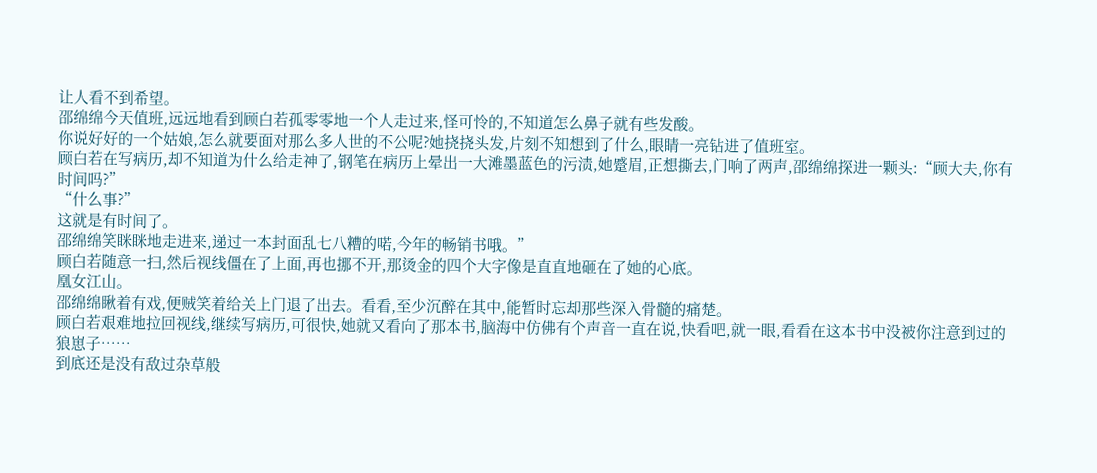让人看不到希望。
邵绵绵今天值班,远远地看到顾白若孤零零地一个人走过来,怪可怜的,不知道怎么鼻子就有些发酸。
你说好好的一个姑娘,怎么就要面对那么多人世的不公呢?她挠挠头发,片刻不知想到了什么,眼睛一亮钻进了值班室。
顾白若在写病历,却不知道为什么给走神了,钢笔在病历上晕出一大滩墨蓝色的污渍,她蹙眉,正想撕去,门响了两声,邵绵绵探进一颗头:“顾大夫,你有时间吗?”
“什么事?”
这就是有时间了。
邵绵绵笑眯眯地走进来,递过一本封面乱七八糟的喏,今年的畅销书哦。”
顾白若随意一扫,然后视线僵在了上面,再也挪不开,那烫金的四个大字像是直直地砸在了她的心底。
凰女江山。
邵绵绵瞅着有戏,便贼笑着给关上门退了出去。看看,至少沉醉在其中,能暂时忘却那些深入骨髓的痛楚。
顾白若艰难地拉回视线,继续写病历,可很快,她就又看向了那本书,脑海中仿佛有个声音一直在说,快看吧,就一眼,看看在这本书中没被你注意到过的狼崽子……
到底还是没有敌过杂草般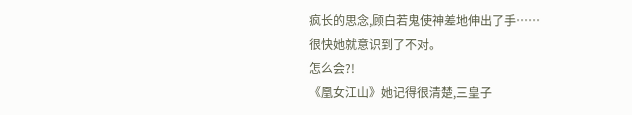疯长的思念,顾白若鬼使神差地伸出了手……
很快她就意识到了不对。
怎么会?!
《凰女江山》她记得很清楚,三皇子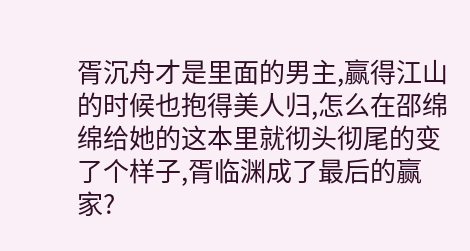胥沉舟才是里面的男主,赢得江山的时候也抱得美人归,怎么在邵绵绵给她的这本里就彻头彻尾的变了个样子,胥临渊成了最后的赢家?